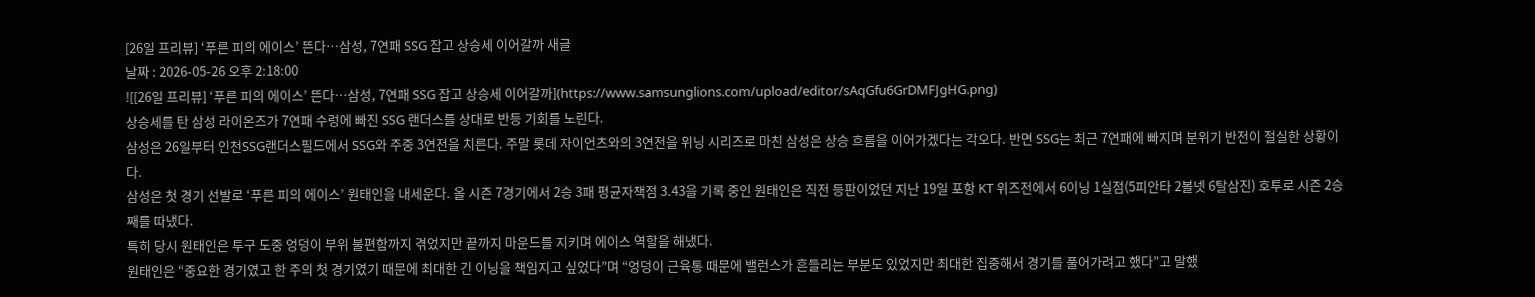[26일 프리뷰] ‘푸른 피의 에이스’ 뜬다…삼성, 7연패 SSG 잡고 상승세 이어갈까 새글
날짜 : 2026-05-26 오후 2:18:00
![[26일 프리뷰] ‘푸른 피의 에이스’ 뜬다…삼성, 7연패 SSG 잡고 상승세 이어갈까](https://www.samsunglions.com/upload/editor/sAqGfu6GrDMFJgHG.png)
상승세를 탄 삼성 라이온즈가 7연패 수렁에 빠진 SSG 랜더스를 상대로 반등 기회를 노린다.
삼성은 26일부터 인천SSG랜더스필드에서 SSG와 주중 3연전을 치른다. 주말 롯데 자이언츠와의 3연전을 위닝 시리즈로 마친 삼성은 상승 흐름을 이어가겠다는 각오다. 반면 SSG는 최근 7연패에 빠지며 분위기 반전이 절실한 상황이다.
삼성은 첫 경기 선발로 ‘푸른 피의 에이스’ 원태인을 내세운다. 올 시즌 7경기에서 2승 3패 평균자책점 3.43을 기록 중인 원태인은 직전 등판이었던 지난 19일 포항 KT 위즈전에서 6이닝 1실점(5피안타 2볼넷 6탈삼진) 호투로 시즌 2승째를 따냈다.
특히 당시 원태인은 투구 도중 엉덩이 부위 불편함까지 겪었지만 끝까지 마운드를 지키며 에이스 역할을 해냈다.
원태인은 “중요한 경기였고 한 주의 첫 경기였기 때문에 최대한 긴 이닝을 책임지고 싶었다”며 “엉덩이 근육통 때문에 밸런스가 흔들리는 부분도 있었지만 최대한 집중해서 경기를 풀어가려고 했다”고 말했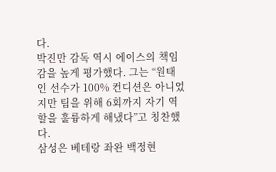다.
박진만 감독 역시 에이스의 책임감을 높게 평가했다. 그는 “원태인 선수가 100% 컨디션은 아니었지만 팀을 위해 6회까지 자기 역할을 훌륭하게 해냈다”고 칭찬했다.
삼성은 베테랑 좌완 백정현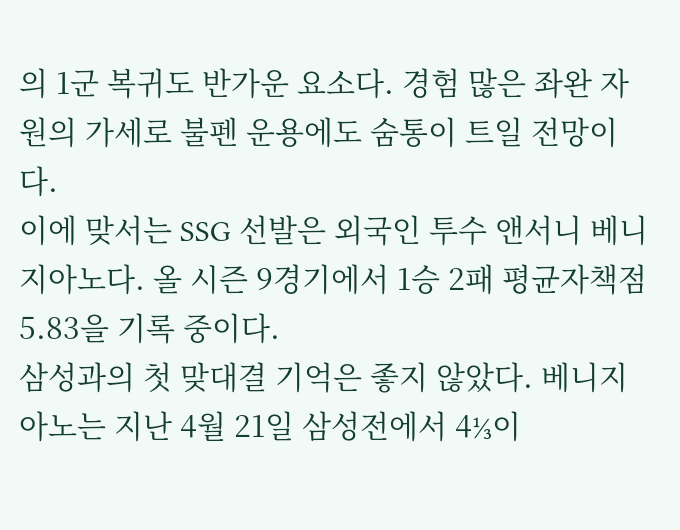의 1군 복귀도 반가운 요소다. 경험 많은 좌완 자원의 가세로 불펜 운용에도 숨통이 트일 전망이다.
이에 맞서는 SSG 선발은 외국인 투수 앤서니 베니지아노다. 올 시즌 9경기에서 1승 2패 평균자책점 5.83을 기록 중이다.
삼성과의 첫 맞대결 기억은 좋지 않았다. 베니지아노는 지난 4월 21일 삼성전에서 4⅓이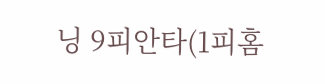닝 9피안타(1피홈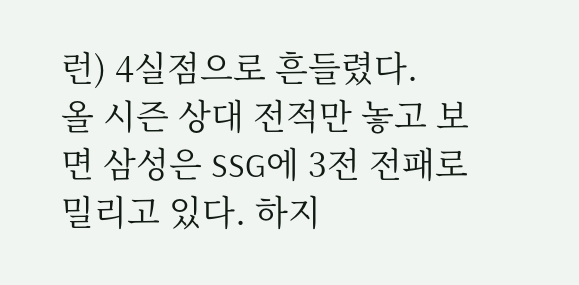런) 4실점으로 흔들렸다.
올 시즌 상대 전적만 놓고 보면 삼성은 SSG에 3전 전패로 밀리고 있다. 하지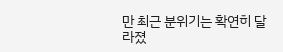만 최근 분위기는 확연히 달라졌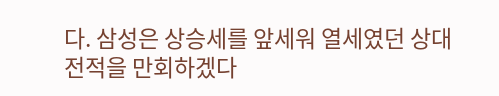다. 삼성은 상승세를 앞세워 열세였던 상대 전적을 만회하겠다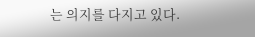는 의지를 다지고 있다.